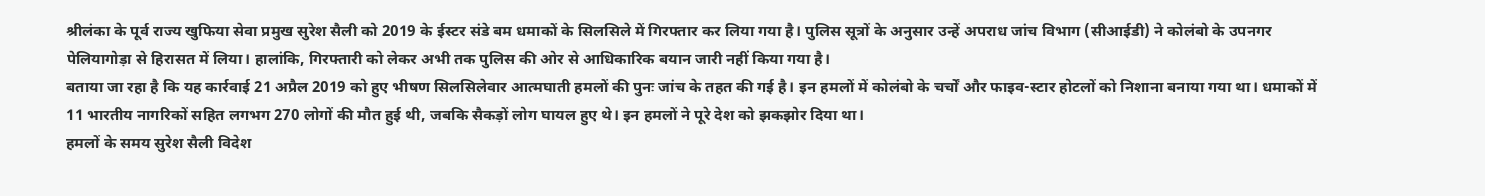श्रीलंका के पूर्व राज्य खुफिया सेवा प्रमुख सुरेश सैली को 2019 के ईस्टर संडे बम धमाकों के सिलसिले में गिरफ्तार कर लिया गया है। पुलिस सूत्रों के अनुसार उन्हें अपराध जांच विभाग (सीआईडी) ने कोलंबो के उपनगर पेलियागोड़ा से हिरासत में लिया। हालांकि, गिरफ्तारी को लेकर अभी तक पुलिस की ओर से आधिकारिक बयान जारी नहीं किया गया है।
बताया जा रहा है कि यह कार्रवाई 21 अप्रैल 2019 को हुए भीषण सिलसिलेवार आत्मघाती हमलों की पुनः जांच के तहत की गई है। इन हमलों में कोलंबो के चर्चों और फाइव-स्टार होटलों को निशाना बनाया गया था। धमाकों में 11 भारतीय नागरिकों सहित लगभग 270 लोगों की मौत हुई थी, जबकि सैकड़ों लोग घायल हुए थे। इन हमलों ने पूरे देश को झकझोर दिया था।
हमलों के समय सुरेश सैली विदेश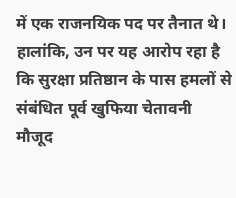में एक राजनयिक पद पर तैनात थे। हालांकि, उन पर यह आरोप रहा है कि सुरक्षा प्रतिष्ठान के पास हमलों से संबंधित पूर्व खुफिया चेतावनी मौजूद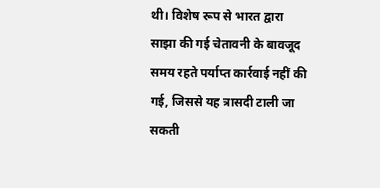थी। विशेष रूप से भारत द्वारा साझा की गई चेतावनी के बावजूद समय रहते पर्याप्त कार्रवाई नहीं की गई, जिससे यह त्रासदी टाली जा सकती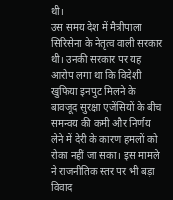थी।
उस समय देश में मैत्रीपाला सिरिसेना के नेतृत्व वाली सरकार थी। उनकी सरकार पर यह आरोप लगा था कि विदेशी खुफिया इनपुट मिलने के बावजूद सुरक्षा एजेंसियों के बीच समन्वय की कमी और निर्णय लेने में देरी के कारण हमलों को रोका नहीं जा सका। इस मामले ने राजनीतिक स्तर पर भी बड़ा विवाद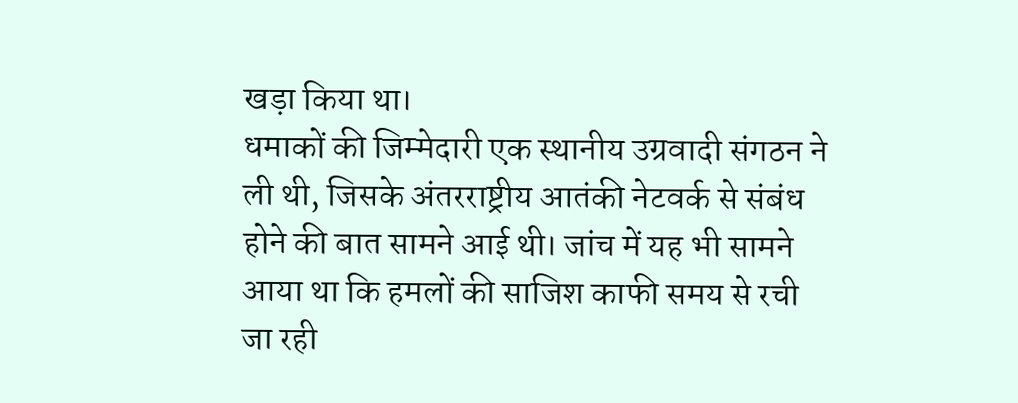खड़ा किया था।
धमाकों की जिम्मेदारी एक स्थानीय उग्रवादी संगठन ने ली थी, जिसके अंतरराष्ट्रीय आतंकी नेटवर्क से संबंध होने की बात सामने आई थी। जांच में यह भी सामने आया था कि हमलों की साजिश काफी समय से रची जा रही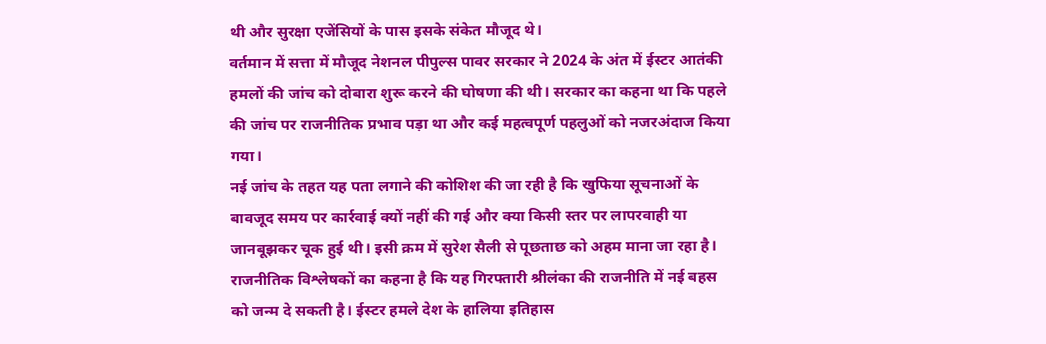थी और सुरक्षा एजेंसियों के पास इसके संकेत मौजूद थे।
वर्तमान में सत्ता में मौजूद नेशनल पीपुल्स पावर सरकार ने 2024 के अंत में ईस्टर आतंकी हमलों की जांच को दोबारा शुरू करने की घोषणा की थी। सरकार का कहना था कि पहले की जांच पर राजनीतिक प्रभाव पड़ा था और कई महत्वपूर्ण पहलुओं को नजरअंदाज किया गया।
नई जांच के तहत यह पता लगाने की कोशिश की जा रही है कि खुफिया सूचनाओं के बावजूद समय पर कार्रवाई क्यों नहीं की गई और क्या किसी स्तर पर लापरवाही या जानबूझकर चूक हुई थी। इसी क्रम में सुरेश सैली से पूछताछ को अहम माना जा रहा है।
राजनीतिक विश्लेषकों का कहना है कि यह गिरफ्तारी श्रीलंका की राजनीति में नई बहस को जन्म दे सकती है। ईस्टर हमले देश के हालिया इतिहास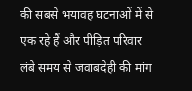की सबसे भयावह घटनाओं में से एक रहे हैं और पीड़ित परिवार लंबे समय से जवाबदेही की मांग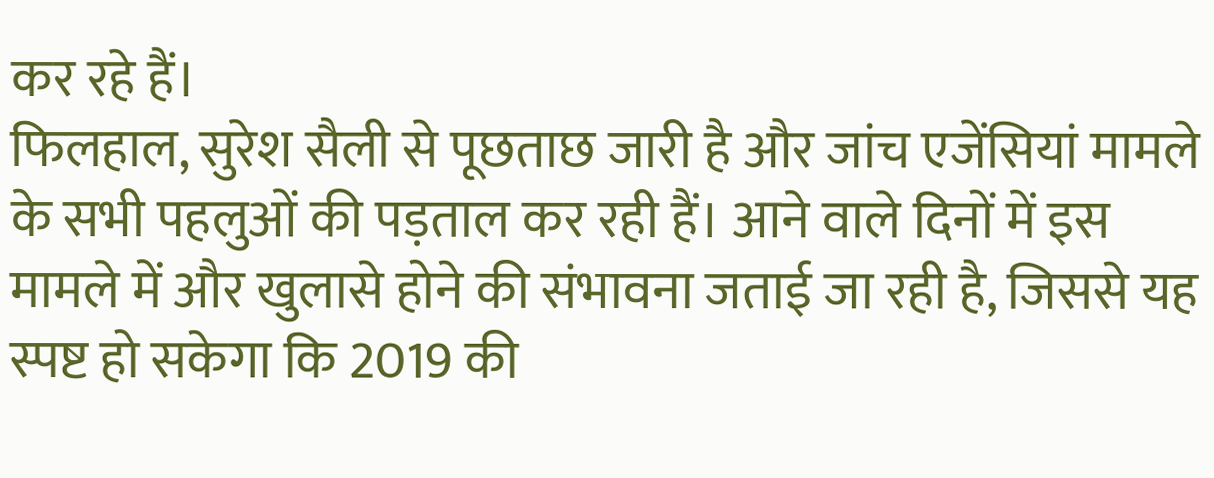कर रहे हैं।
फिलहाल, सुरेश सैली से पूछताछ जारी है और जांच एजेंसियां मामले के सभी पहलुओं की पड़ताल कर रही हैं। आने वाले दिनों में इस मामले में और खुलासे होने की संभावना जताई जा रही है, जिससे यह स्पष्ट हो सकेगा कि 2019 की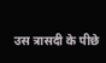उस त्रासदी के पीछे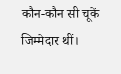कौन-कौन सी चूकें जिम्मेदार थीं।